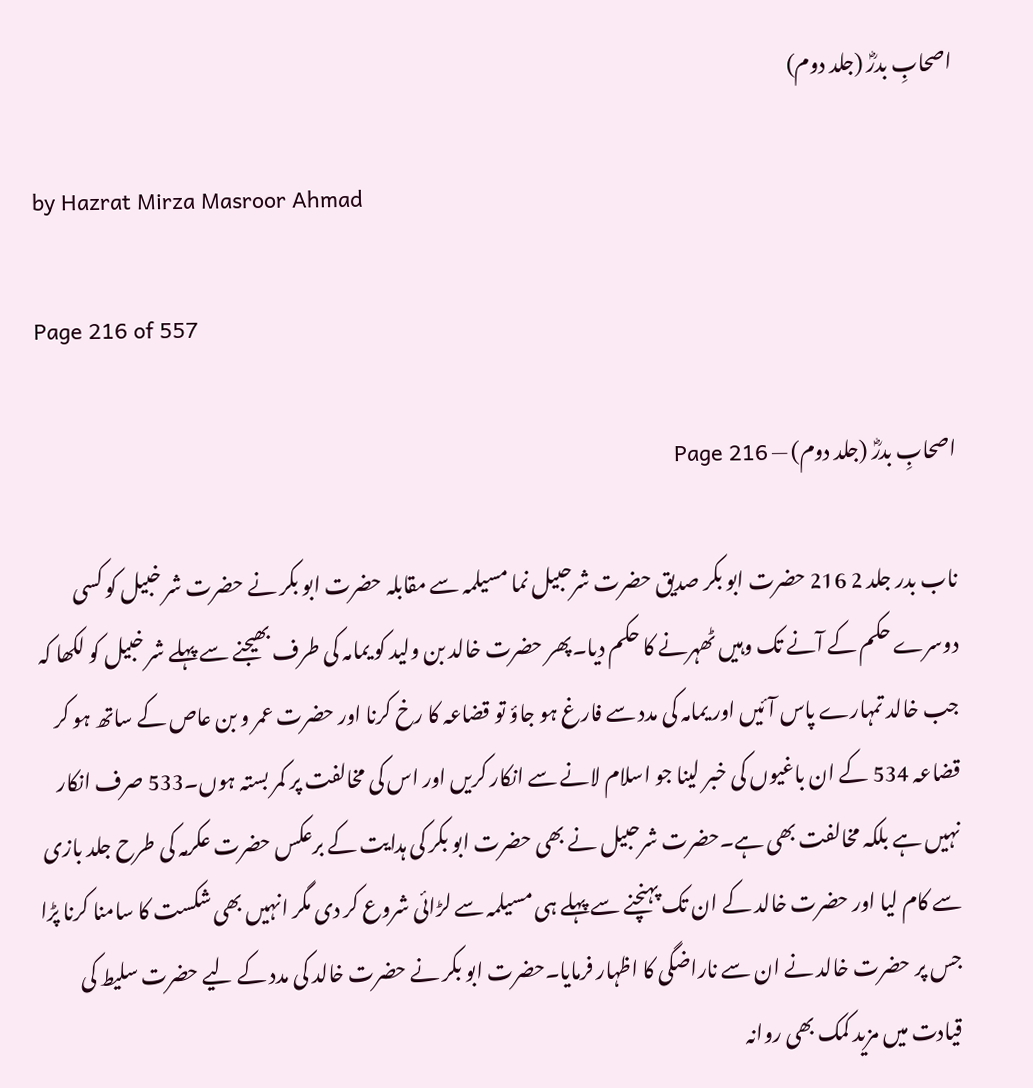اصحابِ بدرؓ (جلد دوم)

by Hazrat Mirza Masroor Ahmad

Page 216 of 557

اصحابِ بدرؓ (جلد دوم) — Page 216

ناب بدر جلد 2 216 حضرت ابو بکر صدیق حضرت شرحبیل نما مسیلمہ سے مقابلہ حضرت ابو بکر نے حضرت شر خبیل کو کسی دوسرے حکم کے آنے تک وہیں ٹھہرنے کا حکم دیا۔پھر حضرت خالد بن ولید کو یمامہ کی طرف بھیجنے سے پہلے شر خبیل کو لکھا کہ جب خالد تمہارے پاس آئیں اور یمامہ کی مدد سے فارغ ہو جاؤ تو قضاعہ کا رخ کرنا اور حضرت عمر و بن عاص کے ساتھ ہو کر قضاعہ 534 کے ان باغیوں کی خبر لینا جو اسلام لانے سے انکار کریں اور اس کی مخالفت پر کمر بستہ ہوں۔533 صرف انکار نہیں ہے بلکہ مخالفت بھی ہے۔حضرت شرحبیل نے بھی حضرت ابو بکر کی ہدایت کے برعکس حضرت عکرمہ کی طرح جلد بازی سے کام لیا اور حضرت خالد کے ان تک پہنچنے سے پہلے ہی مسیلمہ سے لڑائی شروع کر دی مگر انہیں بھی شکست کا سامنا کرنا پڑا جس پر حضرت خالد نے ان سے ناراضگی کا اظہار فرمایا۔حضرت ابو بکر نے حضرت خالد کی مدد کے لیے حضرت سلیط کی قیادت میں مزید کمک بھی روانہ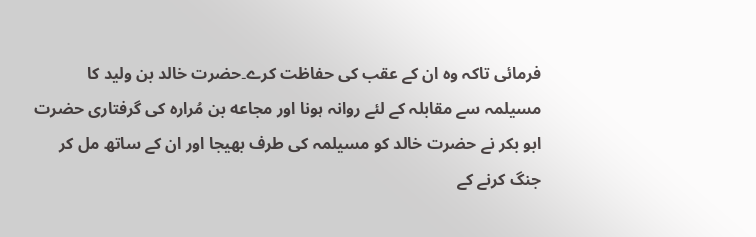فرمائی تاکہ وہ ان کے عقب کی حفاظت کرے۔حضرت خالد بن ولید کا مسیلمہ سے مقابلہ کے لئے روانہ ہونا اور مجاعه بن مُرارہ کی گرفتاری حضرت ابو بکر نے حضرت خالد کو مسیلمہ کی طرف بھیجا اور ان کے ساتھ مل کر جنگ کرنے کے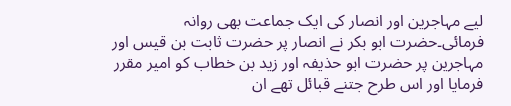لیے مہاجرین اور انصار کی ایک جماعت بھی روانہ فرمائی۔حضرت ابو بکر نے انصار پر حضرت ثابت بن قیس اور مہاجرین پر حضرت ابو حذیفہ اور زید بن خطاب کو امیر مقرر فرمایا اور اس طرح جتنے قبائل تھے ان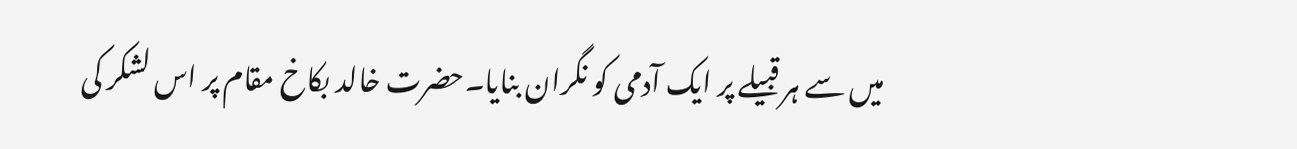میں سے ہر قبیلے پر ایک آدمی کو نگران بنایا۔حضرت خالد بکاخ مقام پر اس لشکر کی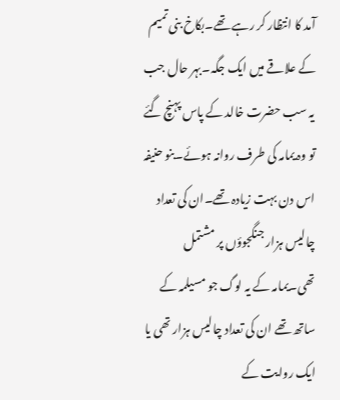آمد کا انتظار کر رہے تھے۔بکاخ بنی تمیم کے علاقے میں ایک جگہ۔بہر حال جب یہ سب حضرت خالد کے پاس پہنچ گئے تو وہ یمامہ کی طرف روانہ ہوئے۔بنو حنیفہ اس دن بہت زیادہ تھے۔ان کی تعداد چالیس ہزار جنگجوؤں پر مشتمل تھی۔یمامہ کے یہ لوگ جو مسیلمہ کے ساتھ تھے ان کی تعداد چالیس ہزار تھی یا ایک روایت کے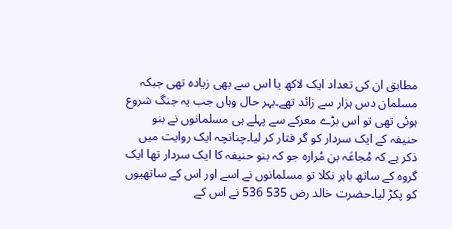مطابق ان کی تعداد ایک لاکھ یا اس سے بھی زیادہ تھی جبکہ مسلمان دس ہزار سے زائد تھے۔بہر حال وہاں جب یہ جنگ شروع ہوئی تھی تو اس بڑے معرکے سے پہلے ہی مسلمانوں نے بنو حنیفہ کے ایک سردار کو گر فتار کر لیا۔چنانچہ ایک روایت میں ذکر ہے کہ مُجاعَہ بن مُرارہ جو کہ بنو حنیفہ کا ایک سردار تھا ایک گروہ کے ساتھ باہر نکلا تو مسلمانوں نے اسے اور اس کے ساتھیوں کو پکڑ لیا۔حضرت خالد رض 535 536 نے اس کے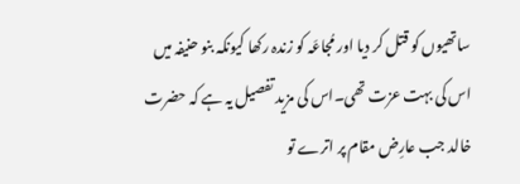ساتھیوں کو قتل کر دیا اور مُجاعَہ کو زندہ رکھا کیونکہ بنو حنیفہ میں اس کی بہت عزت تھی۔اس کی مزید تفصیل یہ ہے کہ حضرت خالد جب عارِض مقام پر اترے تو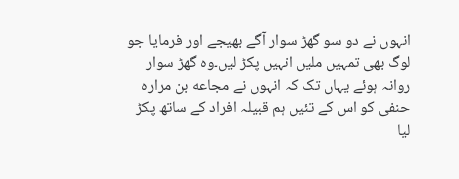انہوں نے دو سو گھڑ سوار آگے بھیجے اور فرمایا جو لوگ بھی تمہیں ملیں انہیں پکڑ لیں۔وہ گھڑ سوار روانہ ہوئے یہاں تک کہ انہوں نے مجاعه بن مراره حنفی کو اس کے تئیں ہم قبیلہ افراد کے ساتھ پکڑ لیا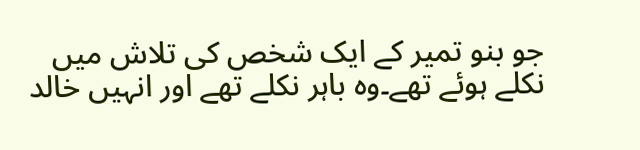جو بنو تمیر کے ایک شخص کی تلاش میں نکلے ہوئے تھے۔وہ باہر نکلے تھے اور انہیں خالد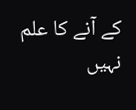کے آنے کا علم نہیں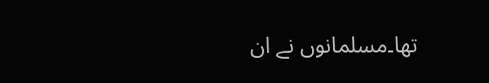تھا۔مسلمانوں نے ان